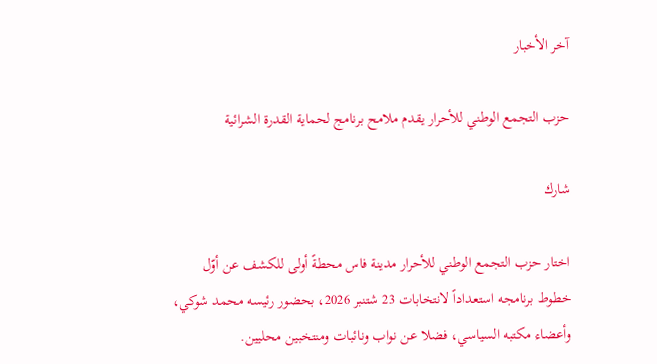آخر الأخبار

حزب التجمع الوطني للأحرار يقدم ملامح برنامج لحماية القدرة الشرائية

شارك

اختار حزب التجمع الوطني للأحرار مدينة فاس محطةً أولى للكشف عن أوّل خطوط برنامجه استعداداً لانتخابات 23 شتنبر 2026، بحضور رئيسه محمد شوكي، وأعضاء مكتبه السياسي، فضلا عن نواب ونائبات ومنتخبين محليين.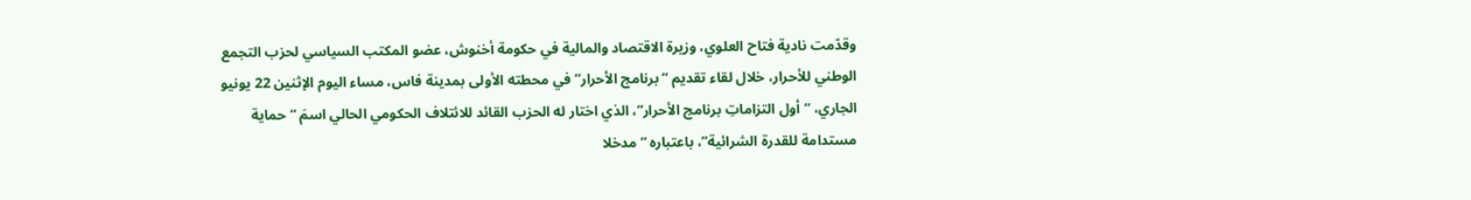وقدّمت نادية فتاح العلوي، وزيرة الاقتصاد والمالية في حكومة أخنوش، عضو المكتب السياسي لحزب التجمع الوطني للأحرار، خلال لقاء تقديم “برنامج الأحرار” في محطته الأولى بمدينة فاس، مساء اليوم الإثنين 22 يونيو الجاري، “أول التزاماتِ برنامج الأحرار”، الذي اختار له الحزب القائد للائتلاف الحكومي الحالي اسمَ “حماية مستدامة للقدرة الشرائية”، باعتباره “مدخلا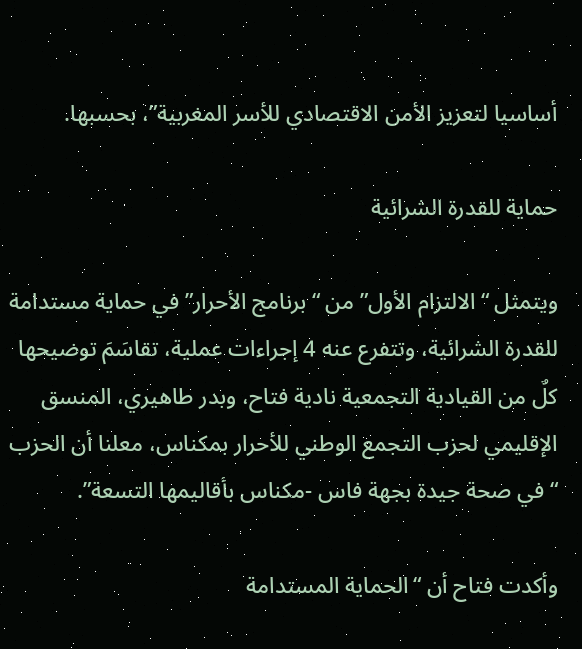أساسيا لتعزيز الأمن الاقتصادي للأسر المغربية”، بحسبها.

حماية للقدرة الشرائية

ويتمثل “الالتزام الأول” من “برنامج الأحرار” في حماية مستدامة للقدرة الشرائية، وتتفرع عنه 4 إجراءات عملية، تقاسَمَ توضيحها كلٌ من القيادية التجمعية نادية فتاح، وبدر طاهيري، المنسق الإقليمي لحزب التجمع الوطني للأحرار بمكناس، معلنا أن الحزب “في صحة جيدة بجهة فاس -مكناس بأقاليمها التسعة”.

وأكدت فتاح أن “الحماية المستدامة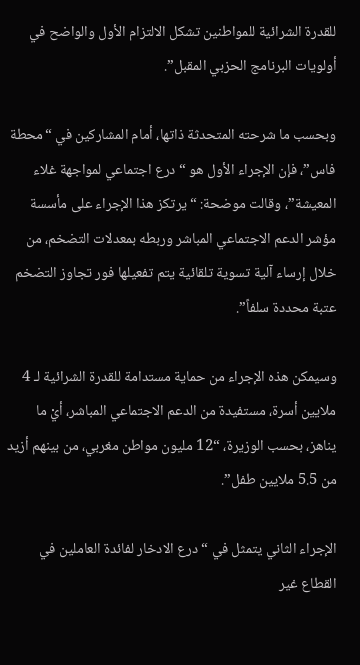للقدرة الشرائية للمواطنين تشكل الالتزام الأول والواضح في أولويات البرنامج الحزبي المقبل”.

وبحسب ما شرحته المتحدثة ذاتها، أمام المشاركين في “محطة فاس”، فإن الإجراء الأول هو “درع اجتماعي لمواجهة غلاء المعيشة”، وقالت موضحة: “يرتكز هذا الإجراء على مأسسة مؤشر الدعم الاجتماعي المباشر وربطه بمعدلات التضخم، من خلال إرساء آلية تسوية تلقائية يتم تفعيلها فور تجاوز التضخم عتبة محددة سلفاً”.

وسيمكن هذه الإجراء من حماية مستدامة للقدرة الشرائية لـ 4 ملايين أسرة، مستفيدة من الدعم الاجتماعي المباشر، أيْ ما يناهز، بحسب الوزيرة، “12 مليون مواطن مغربي، من بينهم أزيد من 5.5 ملايين طفل”.

الإجراء الثاني يتمثل في “درع الادخار لفائدة العاملين في القطاع غير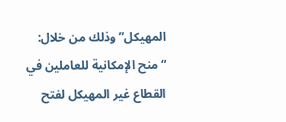المهيكل” وذلك من خلال: “منح الإمكانية للعاملين في القطاع غير المهيكل لفتح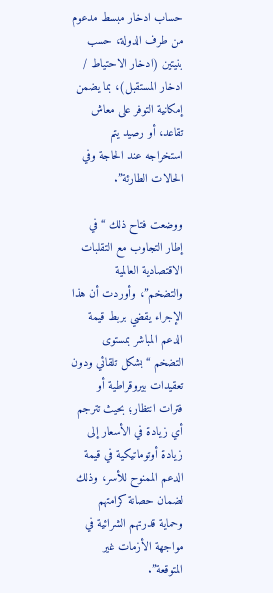حساب ادخار مبسط مدعوم من طرف الدولة، حسب بنيتين (ادخار الاحتياط / ادخار المستقبل)، بما يضمن إمكانية التوفر على معاش تقاعد، أو رصيد يتم استخراجه عند الحاجة وفي الحالات الطارئة”.

ووضعت فتاح ذلك “في إطار التجاوب مع التقلبات الاقتصادية العالمية والتضخم”، وأوردت أن هذا الإجراء يقضي بربط قيمة الدعم المباشر بمستوى التضخم “بشكل تلقائي ودون تعقيدات بيروقراطية أو فترات انتظار؛ بحيث تترجم أي زيادة في الأسعار إلى زيادة أوتوماتيكية في قيمة الدعم الممنوح للأسر، وذلك لضمان حصانة كرامتهم وحماية قدرتهم الشرائية في مواجهة الأزمات غير المتوقعة”.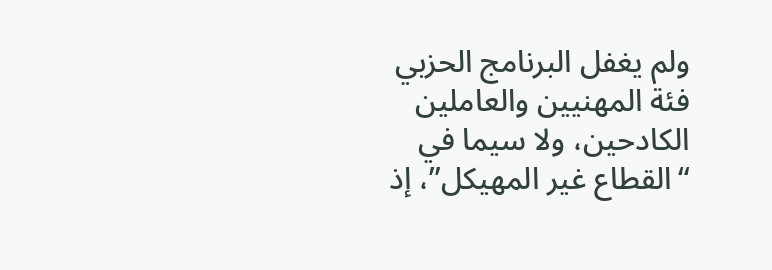ولم يغفل البرنامج الحزبي فئة المهنيين والعاملين الكادحين، ولا سيما في “القطاع غير المهيكل”، إذ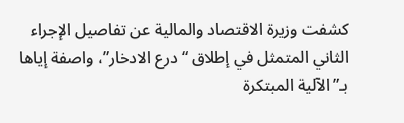كشفت وزيرة الاقتصاد والمالية عن تفاصيل الإجراء الثاني المتمثل في إطلاق “درع الادخار”، واصفة إياها بـ”الآلية المبتكرة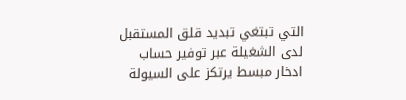التي تبتغي تبديد قلق المستقبل لدى الشغيلة عبر توفير حساب ادخار مبسط يرتكز على السيولة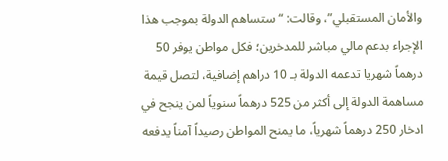والأمان المستقبلي”، وقالت: “ستساهم الدولة بموجب هذا الإجراء بدعم مالي مباشر للمدخرين؛ فكل مواطن يوفر 50 درهماً شهريا تدعمه الدولة بـ 10 دراهم إضافية، لتصل قيمة مساهمة الدولة إلى أكثر من 525 درهماً سنوياً لمن ينجح في ادخار 250 درهماً شهرياً، ما يمنح المواطن رصيداً آمناً يدفعه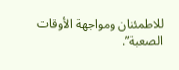للاطمئنان ومواجهة الأوقات الصعبة”.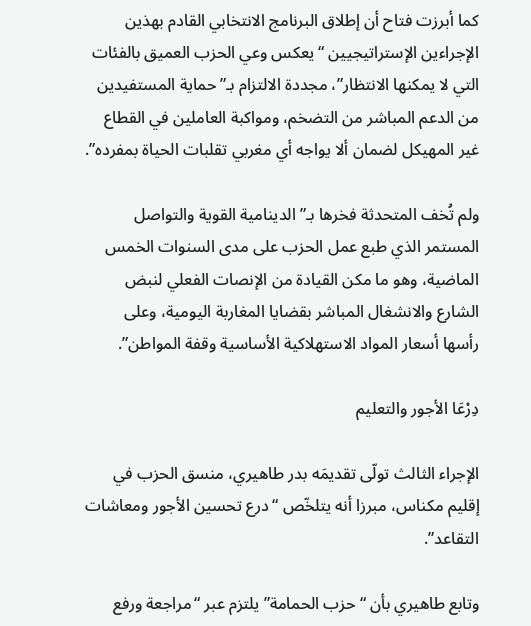كما أبرزت فتاح أن إطلاق البرنامج الانتخابي القادم بهذين الإجراءين الإستراتيجيين “يعكس وعي الحزب العميق بالفئات التي لا يمكنها الانتظار”، مجددة الالتزام بـ”حماية المستفيدين من الدعم المباشر من التضخم، ومواكبة العاملين في القطاع غير المهيكل لضمان ألا يواجه أي مغربي تقلبات الحياة بمفرده”.

ولم تُخف المتحدثة فخرها بـ”الدينامية القوية والتواصل المستمر الذي طبع عمل الحزب على مدى السنوات الخمس الماضية، وهو ما مكن القيادة من الإنصات الفعلي لنبض الشارع والانشغال المباشر بقضايا المغاربة اليومية، وعلى رأسها أسعار المواد الاستهلاكية الأساسية وقفة المواطن”.

دِرْعَا الأجور والتعليم

الإجراء الثالث تولّى تقديمَه بدر طاهيري، منسق الحزب في إقليم مكناس، مبرزا أنه يتلخّص “درع تحسين الأجور ومعاشات التقاعد”.

وتابع طاهيري بأن “حزب الحمامة” يلتزم عبر “مراجعة ورفع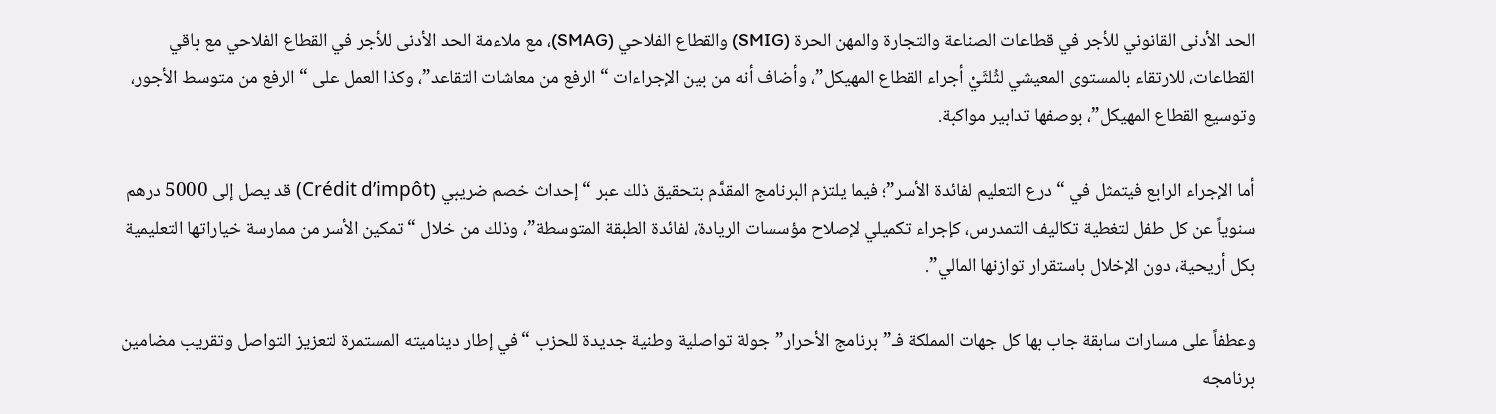الحد الأدنى القانوني للأجر في قطاعات الصناعة والتجارة والمهن الحرة (SMIG) والقطاع الفلاحي (SMAG)، مع ملاءمة الحد الأدنى للأجر في القطاع الفلاحي مع باقي القطاعات، للارتقاء بالمستوى المعيشي لثُلثَيْ أجراء القطاع المهيكل”، وأضاف أنه من بين الإجراءات “الرفع من معاشات التقاعد”، وكذا العمل على “الرفع من متوسط الأجور، وتوسيع القطاع المهيكل”، بوصفها تدابير مواكبة.

أما الإجراء الرابع فيتمثل في “درع التعليم لفائدة الأسر”؛ فيما يلتزم البرنامج المقدَّم بتحقيق ذلك عبر “إحداث خصم ضريبي (Crédit d’impôt) قد يصل إلى 5000 درهم سنوياً عن كل طفل لتغطية تكاليف التمدرس، كإجراء تكميلي لإصلاح مؤسسات الريادة، لفائدة الطبقة المتوسطة”، وذلك من خلال “تمكين الأسر من ممارسة خياراتها التعليمية بكل أريحية، دون الإخلال باستقرار توازنها المالي”.

وعطفاً على مسارات سابقة جاب بها كل جهات المملكة فـ”برنامج الأحرار” جولة تواصلية وطنية جديدة للحزب “في إطار ديناميته المستمرة لتعزيز التواصل وتقريب مضامين برنامجه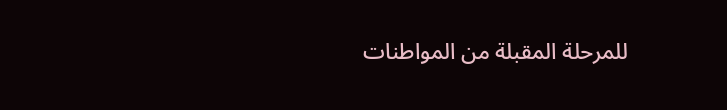للمرحلة المقبلة من المواطنات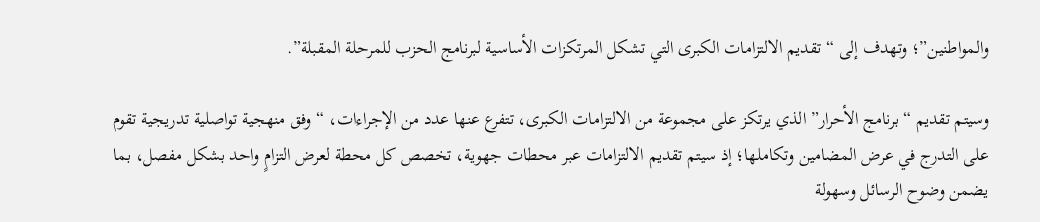والمواطنين”؛ وتهدف إلى “تقديم الالتزامات الكبرى التي تشكل المرتكزات الأساسية لبرنامج الحزب للمرحلة المقبلة”.

وسيتم تقديم “برنامج الأحرار” الذي يرتكز على مجموعة من الالتزامات الكبرى، تتفرع عنها عدد من الإجراءات، “وفق منهجية تواصلية تدريجية تقوم على التدرج في عرض المضامين وتكاملها؛ إذ سيتم تقديم الالتزامات عبر محطات جهوية، تخصص كل محطة لعرض التزامٍ واحد بشكل مفصل، بما يضمن وضوح الرسائل وسهولة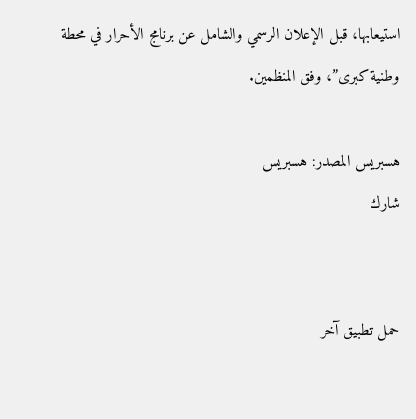استيعابها، قبل الإعلان الرسمي والشامل عن برنامج الأحرار في محطة وطنية كبرى”، وفق المنظمين.

هسبريس المصدر: هسبريس
شارك


حمل تطبيق آخر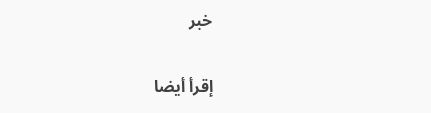خبر

إقرأ أيضا